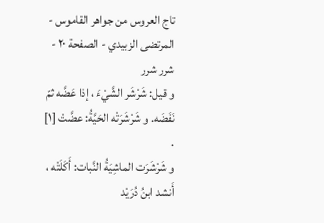تاج العروس من جواهر القاموس - المرتضى الزبيدي - الصفحة ٢٠ - شرر شرر
و قيل: شَرْشَر الشَّيْءَ ، إذا عَضَّه ثمّ نَفَضَه. و شَرْشَرَتْه الحَيَّةُ: عضَّتْ [١] .
و شَرْشَرَت الماشِيَةُ النَّبات: أَكَلَتْه ، أَنشد ابنُ دُرَيْد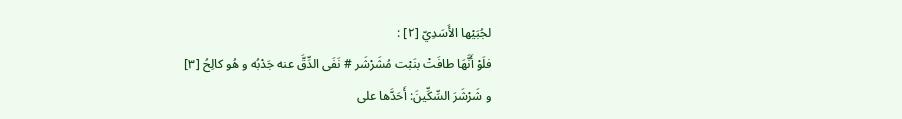لجُبَيْها الأَسَدِيّ [٢] :
فلَوْ أَنَّهَا طافَتْ بنَبْت مُشَرْشَر # نَفَى الدِّقَّ عنه جَدْبُه و هُو كالِحُ [٣]
و شَرْشَرَ السِّكِّينَ: أَحَدَّها على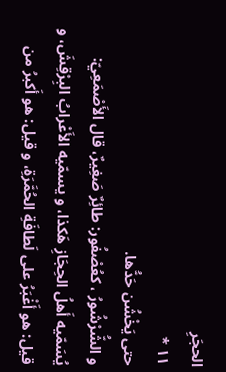الحجَرِ
١١ *
حتى يَخْشُن حَدُّها.
و الشُّرْشُورُ ، كعُصْفُور: طائِرٌ صَغِيرٌ، قال الأَصْمَعِيّ:
يُسَمّيه أَهلُ الحِجَازِ هَكذا، و يسمّيه الأَعْرابُ البِرْقِشَ، و قيل: هو أَغْبَرُ على لَطافَةِ الحُمَّرَةِ، و قيل: هو أَكبرُ من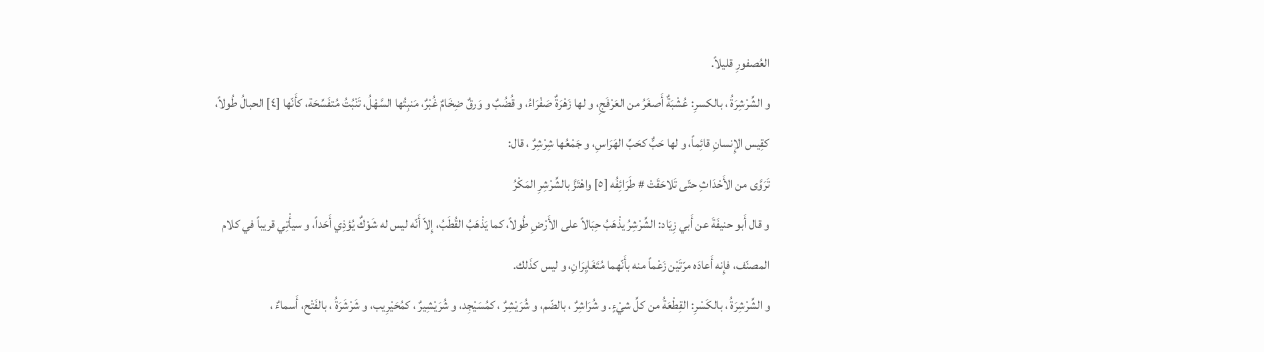العُصفورِ قليلاً.
و الشِّرْشِرَةُ ، بالكسرِ: عُشْبَةٌ أَصغَرُ من العَرْفَجِ، و لها زَهْرَةٌ صَفْرَاءُ، و قُضُبٌ و وَرقٌ ضِخَامٌ غُبْرٌ، مَنبِتُها السَّهْلُ، تَنْبُتُ مُتفَسِّحَة، كأَنّها [٤] الحبالُ طُولاً، كقِيس الإِنسانِ قائِماً، و لها حَبٌّ كحَبِّ الهَرَاسِ، و جَمْعُها شِرْشِرٌ ، قال:
تَرَوَّى من الأَحْدَاثِ حتّى تَلاحَقَتْ # طَرَائِفُه [٥] واهْتَزَّ بالشِّرْشِرِ المَكْرُ
و قال أَبو حنيفَةَ عن أَبي زِيَاد: الشِّرْشِرُ يذْهَبُ حِبَالاً على الأَرْضِ طُولاً، كما يَذْهَبُ القُطَبُ، إِلاّ أَنّه ليس له شَوْكٌ يُؤذِي أَحَداً، و سيأْتِي قريباً في كلام المصنّف، فإِنه أَعادَه مرّتَيْن زَعْماً منه بأَنّهما مُتَغَايِرَانِ، و ليس كذَلك.
و الشِّرْشِرَةُ ، بالكَسْرِ: القِطْعَةُ من كلِّ شيْءٍ. و شُرَاشِرٌ ، بالضّم، و شُرَيْشِرٌ ، كمُسَيْجِد، و شُرَيْشِيرٌ ، كمُحَيْرِيب، و شَرْشَرَةُ ، بالفَتْح، أَسماءٌ ،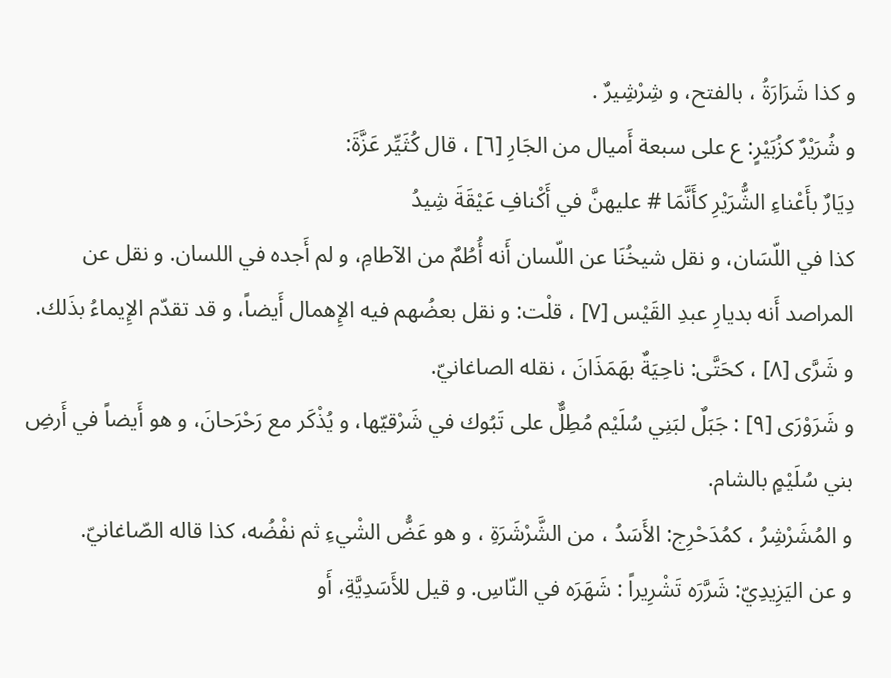و كذا شَرَارَةُ ، بالفتح، و شِرْشِيرٌ .
و شُرَيْرٌ كزُبَيْرٍ: ع على سبعة أَميال من الجَارِ [٦] ، قال كُثَيِّر عَزَّةَ:
دِيَارٌ بأَعْناءِ الشُّرَيْرِ كأَنَّمَا # عليهنَّ في أَكْنافِ عَيْقَةَ شِيدُ
كذا في اللّسَان، و نقل شيخُنَا عن اللّسان أَنه أُطُمٌ من الآطامِ، و لم أَجده في اللسان. و نقل عن المراصد أَنه بديارِ عبدِ القَيْس [٧] ، قلْت: و نقل بعضُهم فيه الإِهمال أَيضاً، و قد تقدّم الإِيماءُ بذَلك.
و شَرَّى [٨] ، كحَتَّى: ناحِيَةٌ بهَمَذَانَ ، نقله الصاغانيّ.
و شَرَوْرَى [٩] : جَبَلٌ لبَنِي سُلَيْم مُطِلٌّ على تَبُوك في شَرْقيّها، و يُذْكَر مع رَحْرَحانَ، و هو أَيضاً في أَرضِ بني سُلَيْمٍ بالشام.
و المُشَرْشِرُ ، كمُدَحْرِج: الأَسَدُ ، من الشَّرْشَرَةِ ، و هو عَضُّ الشْيءِ ثم نفْضُه، كذا قاله الصّاغانيّ.
و عن اليَزِيدِيّ: شَرَّرَه تَشْرِيراً : شَهَرَه في النّاسِ. و قيل للأَسَدِيَّةِ، أَو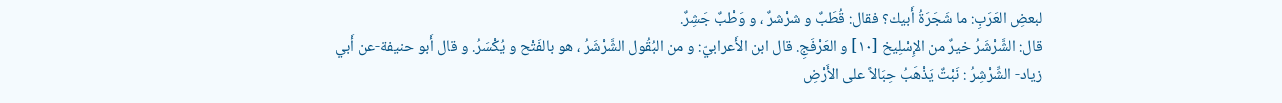لبعضِ العَرَبِ: ما شَجَرَةُ أَبيك؟ فقال: قُطَبٌ و شرْشرٌ ، و وَطْبٌ جَشِرٌ.
قال: الشَّرْشَرُ خيرٌ من الإِسْلِيخ [١٠] و العَرْفَجِ. قال ابن الأَعرابيّ: و من البُقُول الشَّرْشَرُ ، هو بالفَتْح و يُكْسَرُ. و قال أَبو حنيفة-عن أَبي زياد- الشِّرْشِرُ : نَبْتٌ يَذْهَبُ حِبَالاً على الأَرْضِ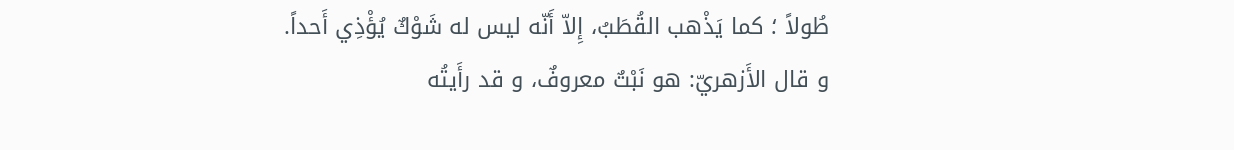طُولاً ؛ كما يَذْهب القُطَبُ، إِلاّ أَنّه ليس له شَوْكٌ يُؤْذِي أَحداً.
و قال الأَزهريّ: هو نَبْتٌ معروفٌ، و قد رأَيتُه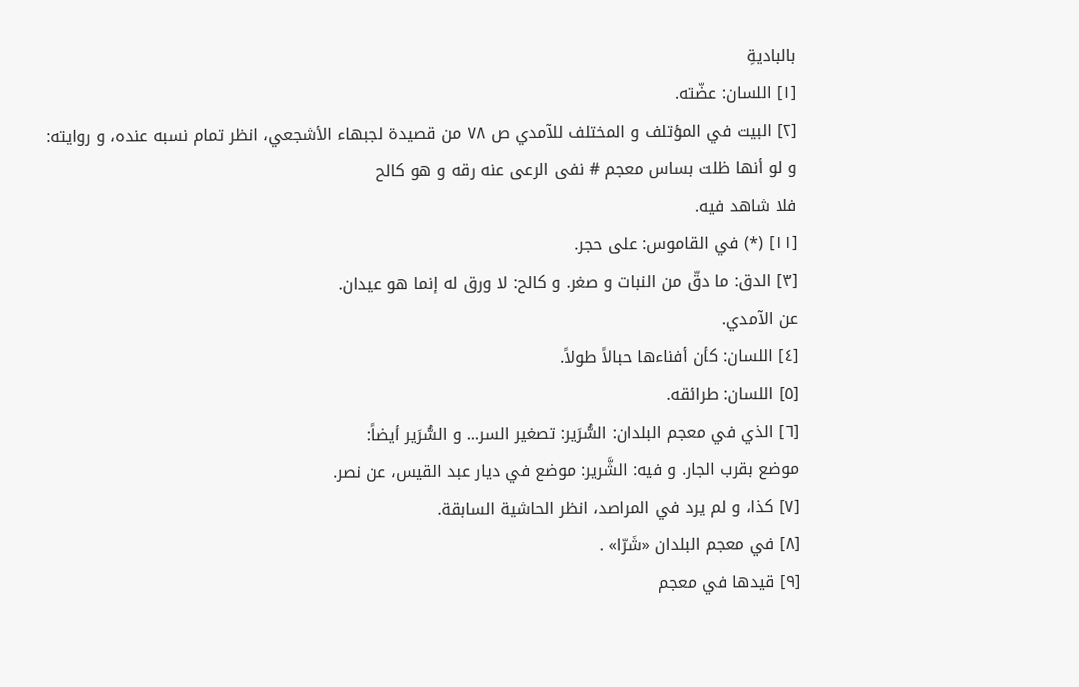بالباديةِ
[١] اللسان: عضّته.
[٢] البيت في المؤتلف و المختلف للآمدي ص ٧٨ من قصيدة لجبهاء الأشجعي، انظر تمام نسبه عنده، و روايته:
و لو أنها ظلت بساس معجم # نفى الرعى عنه رقه و هو كالح
فلا شاهد فيه.
[١١] (*) في القاموس: على حجر.
[٣] الدق: ما دقّ من النبات و صغر. و كالح: لا ورق له إنما هو عيدان.
عن الآمدي.
[٤] اللسان: كأن أفناءها حبالاً طولاً.
[٥] اللسان: طرائقه.
[٦] الذي في معجم البلدان: السُّرَير: تصغير السر... و السُّرَير أيضاً:
موضع بقرب الجار. و فيه: الشَّرير: موضع في ديار عبد القيس، عن نصر.
[٧] كذا، و لم يرد في المراصد، انظر الحاشية السابقة.
[٨] في معجم البلدان «شَرّا» .
[٩] قيدها في معجم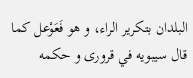البلدان بتكرير الراء، و هو فَعَوْعل كما قال سيبويه في قرورى و حكمه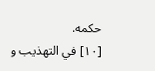حكمه.
[١٠] في التهذيب و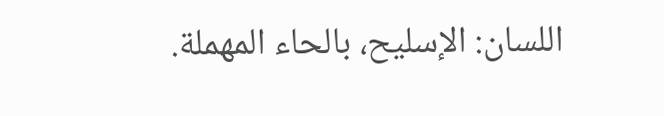اللسان: الإسليح، بالحاء المهملة.